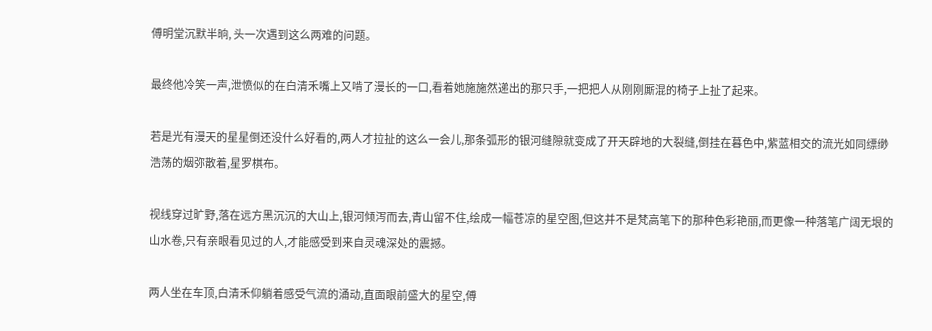傅明堂沉默半晌, 头一次遇到这么两难的问题。

最终他冷笑一声,泄愤似的在白清禾嘴上又啃了漫长的一口,看着她施施然递出的那只手,一把把人从刚刚厮混的椅子上扯了起来。

若是光有漫天的星星倒还没什么好看的,两人才拉扯的这么一会儿,那条弧形的银河缝隙就变成了开天辟地的大裂缝,倒挂在暮色中,紫蓝相交的流光如同缥缈浩荡的烟弥散着,星罗棋布。

视线穿过旷野,落在远方黑沉沉的大山上,银河倾泻而去,青山留不住,绘成一幅苍凉的星空图,但这并不是梵高笔下的那种色彩艳丽,而更像一种落笔广阔无垠的山水卷,只有亲眼看见过的人,才能感受到来自灵魂深处的震撼。

两人坐在车顶,白清禾仰躺着感受气流的涌动,直面眼前盛大的星空,傅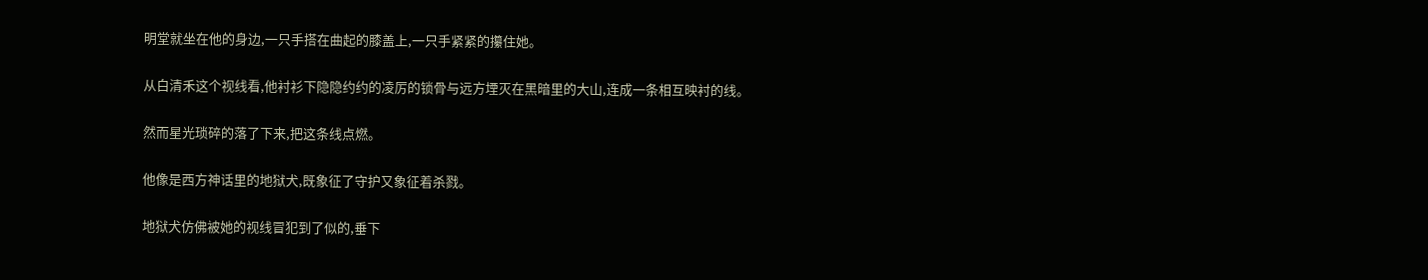明堂就坐在他的身边,一只手搭在曲起的膝盖上,一只手紧紧的攥住她。

从白清禾这个视线看,他衬衫下隐隐约约的凌厉的锁骨与远方堙灭在黑暗里的大山,连成一条相互映衬的线。

然而星光琐碎的落了下来,把这条线点燃。

他像是西方神话里的地狱犬,既象征了守护又象征着杀戮。

地狱犬仿佛被她的视线冒犯到了似的,垂下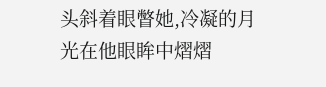头斜着眼瞥她,冷凝的月光在他眼眸中熠熠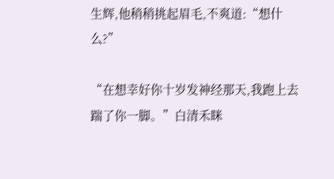生辉,他稍稍挑起眉毛,不爽道:“想什么?”

“在想幸好你十岁发神经那天,我跑上去踹了你一脚。”白清禾眯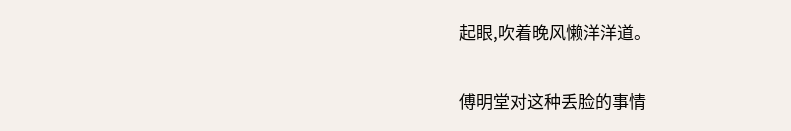起眼,吹着晚风懒洋洋道。

傅明堂对这种丢脸的事情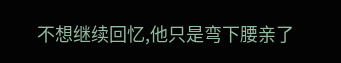不想继续回忆,他只是弯下腰亲了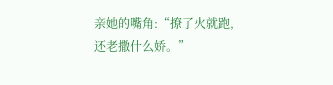亲她的嘴角:“撩了火就跑,还老撒什么娇。”